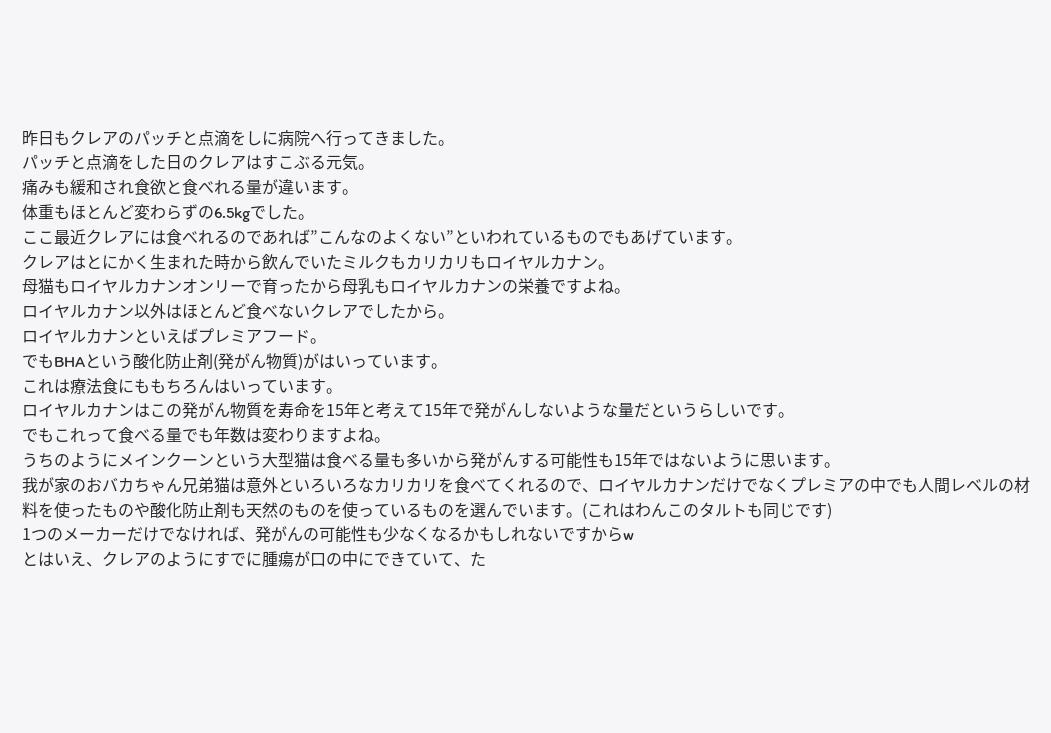昨日もクレアのパッチと点滴をしに病院へ行ってきました。
パッチと点滴をした日のクレアはすこぶる元気。
痛みも緩和され食欲と食べれる量が違います。
体重もほとんど変わらずの6.5kgでした。
ここ最近クレアには食べれるのであれば”こんなのよくない”といわれているものでもあげています。
クレアはとにかく生まれた時から飲んでいたミルクもカリカリもロイヤルカナン。
母猫もロイヤルカナンオンリーで育ったから母乳もロイヤルカナンの栄養ですよね。
ロイヤルカナン以外はほとんど食べないクレアでしたから。
ロイヤルカナンといえばプレミアフード。
でもBHAという酸化防止剤(発がん物質)がはいっています。
これは療法食にももちろんはいっています。
ロイヤルカナンはこの発がん物質を寿命を15年と考えて15年で発がんしないような量だというらしいです。
でもこれって食べる量でも年数は変わりますよね。
うちのようにメインクーンという大型猫は食べる量も多いから発がんする可能性も15年ではないように思います。
我が家のおバカちゃん兄弟猫は意外といろいろなカリカリを食べてくれるので、ロイヤルカナンだけでなくプレミアの中でも人間レベルの材料を使ったものや酸化防止剤も天然のものを使っているものを選んでいます。(これはわんこのタルトも同じです)
1つのメーカーだけでなければ、発がんの可能性も少なくなるかもしれないですからw
とはいえ、クレアのようにすでに腫瘍が口の中にできていて、た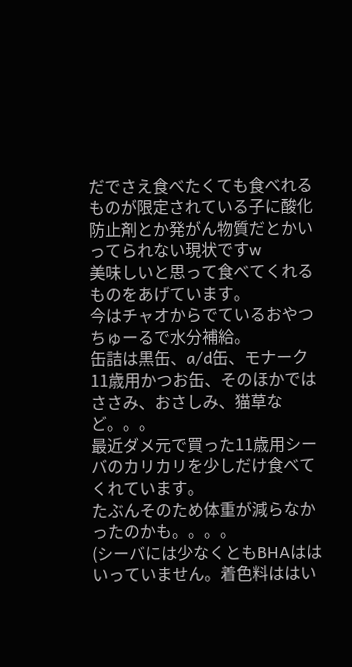だでさえ食べたくても食べれるものが限定されている子に酸化防止剤とか発がん物質だとかいってられない現状ですw
美味しいと思って食べてくれるものをあげています。
今はチャオからでているおやつちゅーるで水分補給。
缶詰は黒缶、a/d缶、モナーク11歳用かつお缶、そのほかではささみ、おさしみ、猫草など。。。
最近ダメ元で買った11歳用シーバのカリカリを少しだけ食べてくれています。
たぶんそのため体重が減らなかったのかも。。。。
(シーバには少なくともBHAははいっていません。着色料ははい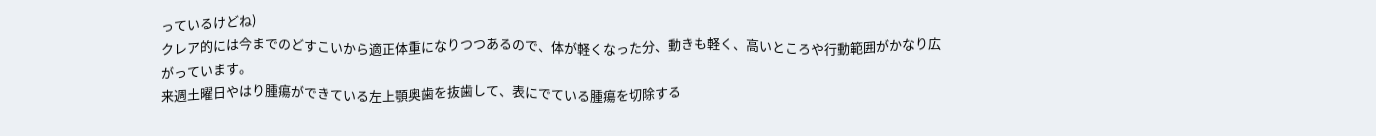っているけどね)
クレア的には今までのどすこいから適正体重になりつつあるので、体が軽くなった分、動きも軽く、高いところや行動範囲がかなり広がっています。
来週土曜日やはり腫瘍ができている左上顎奥歯を抜歯して、表にでている腫瘍を切除する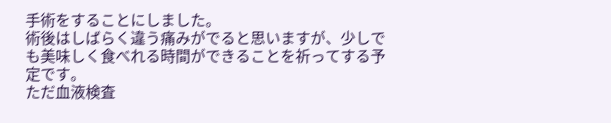手術をすることにしました。
術後はしばらく違う痛みがでると思いますが、少しでも美味しく食べれる時間ができることを祈ってする予定です。
ただ血液検査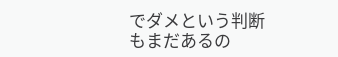でダメという判断もまだあるの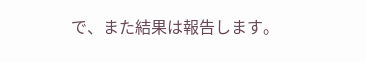で、また結果は報告します。